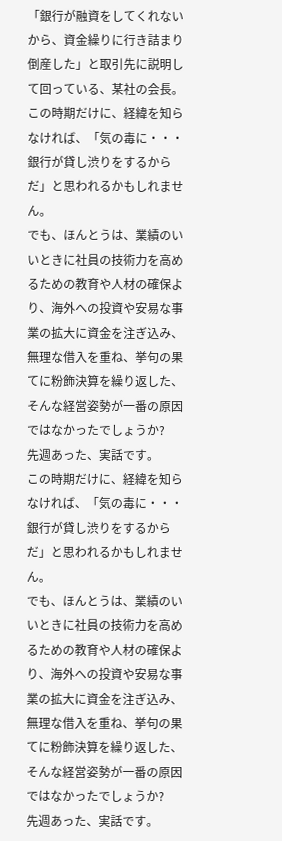「銀行が融資をしてくれないから、資金繰りに行き詰まり倒産した」と取引先に説明して回っている、某社の会長。
この時期だけに、経緯を知らなければ、「気の毒に・・・銀行が貸し渋りをするからだ」と思われるかもしれません。
でも、ほんとうは、業績のいいときに社員の技術力を高めるための教育や人材の確保より、海外への投資や安易な事業の拡大に資金を注ぎ込み、無理な借入を重ね、挙句の果てに粉飾決算を繰り返した、そんな経営姿勢が一番の原因ではなかったでしょうか?
先週あった、実話です。
この時期だけに、経緯を知らなければ、「気の毒に・・・銀行が貸し渋りをするからだ」と思われるかもしれません。
でも、ほんとうは、業績のいいときに社員の技術力を高めるための教育や人材の確保より、海外への投資や安易な事業の拡大に資金を注ぎ込み、無理な借入を重ね、挙句の果てに粉飾決算を繰り返した、そんな経営姿勢が一番の原因ではなかったでしょうか?
先週あった、実話です。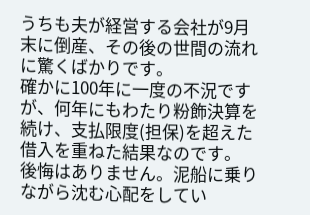うちも夫が経営する会社が9月末に倒産、その後の世間の流れに驚くばかりです。
確かに100年に一度の不況ですが、何年にもわたり粉飾決算を続け、支払限度(担保)を超えた借入を重ねた結果なのです。
後悔はありません。泥船に乗りながら沈む心配をしてい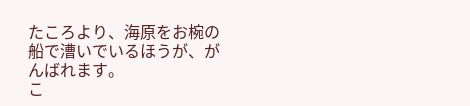たころより、海原をお椀の船で漕いでいるほうが、がんばれます。
こ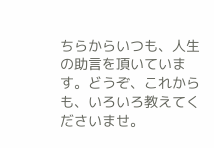ちらからいつも、人生の助言を頂いています。どうぞ、これからも、いろいろ教えてくださいませ。